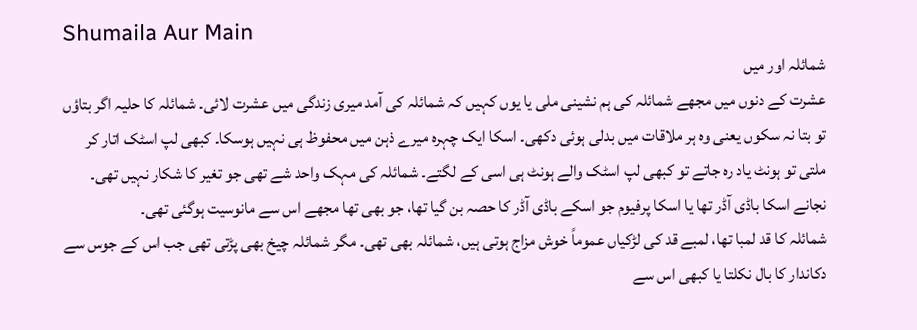Shumaila Aur Main
شمائلہ اور میں
عشرت کے دنوں میں مجھے شمائلہ کی ہم نشینی ملی یا یوں کہیں کہ شمائلہ کی آمد میری زندگی میں عشرت لائی۔ شمائلہ کا حلیہ اگر بتاؤں تو بتا نہ سکوں یعنی وہ ہر ملاقات میں بدلی ہوئی دکھی۔ اسکا ایک چہرہ میرے ذہن میں محفوظ ہی نہیں ہوسکا۔ کبھی لپ اسٹک اتار کر ملتی تو ہونٹ یاد رہ جاتے تو کبھی لپ اسٹک والے ہونٹ ہی اسی کے لگتے۔ شمائلہ کی مہک واحد شے تھی جو تغیر کا شکار نہیں تھی۔ نجانے اسکا باڈی آڈر تھا یا اسکا پرفیوم جو اسکے باڈی آڈر کا حصہ بن گیا تھا، جو بھی تھا مجھے اس سے مانوسیت ہوگئی تھی۔
شمائلہ کا قد لمبا تھا، لمبے قد کی لڑکیاں عموماً خوش مزاج ہوتی ہیں، شمائلہ بھی تھی۔ مگر شمائلہ چیخ بھی پڑتی تھی جب اس کے جوس سے دکاندار کا بال نکلتا یا کبھی اس سے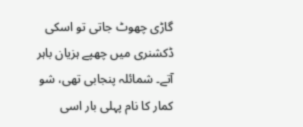گاڑی چھوٹ جاتی تو اسکی ڈکشنری میں چھپے ہزیان باہر آتے۔ شمائلہ پنجابی تھی، شو کمار کا نام پہلی بار اسی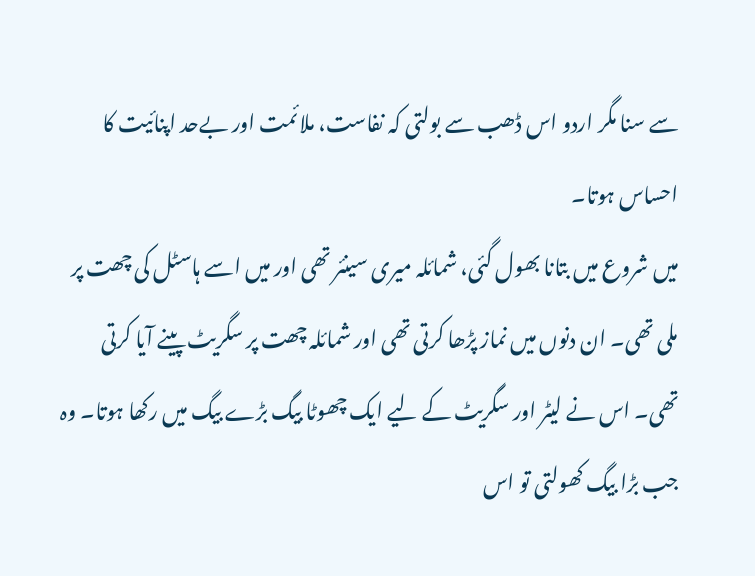سے سنا مگر اردو اس ڈھب سے بولتی کہ نفاست، ملائمت اور بےحد اپنائیت کا احساس ہوتا۔
میں شروع میں بتانا بھول گئی، شمائلہ میری سینئر تھی اور میں اسے ہاسٹل کی چھت پر ملی تھی۔ ان دنوں میں نماز پڑھا کرتی تھی اور شمائلہ چھت پر سگریٹ پینے آیا کرتی تھی۔ اس نے لیٹر اور سگریٹ کے لیے ایک چھوٹا بیگ بڑے بیگ میں رکھا ہوتا۔ وہ جب بڑا بیگ کھولتی تو اس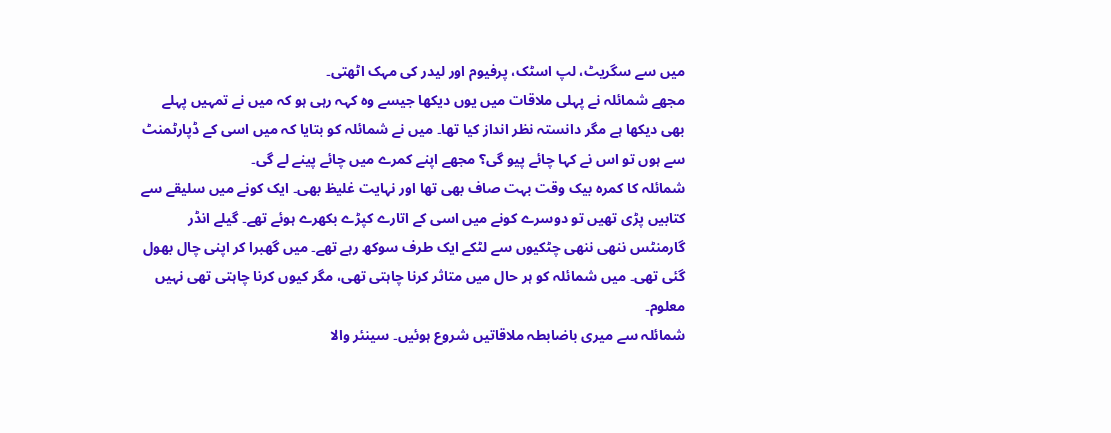میں سے سگریٹ، لپ اسٹک، پرفیوم اور لیدر کی مہک اٹھتی۔
مجھے شمائلہ نے پہلی ملاقات میں یوں دیکھا جیسے وہ کہہ رہی ہو کہ میں نے تمہیں پہلے بھی دیکھا ہے مگر دانستہ نظر انداز کیا تھا۔ میں نے شمائلہ کو بتایا کہ میں اسی کے ڈپارٹمنٹ سے ہوں تو اس نے کہا چائے پیو گی؟ مجھے اپنے کمرے میں چائے پینے لے گی۔
شمائلہ کا کمرہ بیک وقت بہت صاف بھی تھا اور نہایت غلیظ بھی۔ ایک کونے میں سلیقے سے کتابیں پڑی تھیں تو دوسرے کونے میں اسی کے اتارے کپڑے بکھرے ہوئے تھے۔ گیلے انڈر گارمنٹس ننھی ننھی چٹکیوں سے لٹکے ایک طرف سوکھ رہے تھے۔ میں گھبرا کر اپنی چال بھول گئی تھی۔ میں شمائلہ کو ہر حال میں متاثر کرنا چاہتی تھی، مگر کیوں کرنا چاہتی تھی نہیں معلوم۔
شمائلہ سے میری باضابطہ ملاقاتیں شروع ہوئیں۔ سینئر والا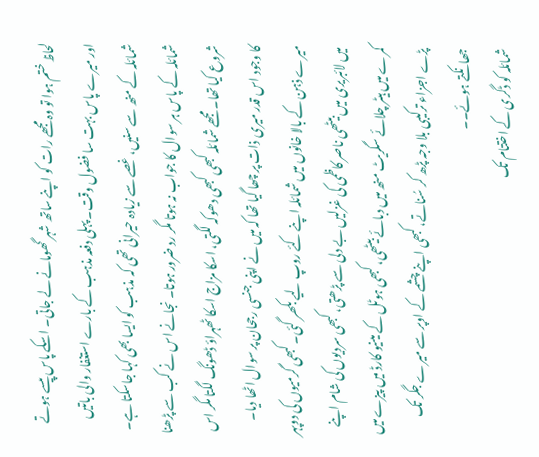لحاظ ختم ہوا تو وہ مجھے رات کو اپنے ساتھ شہر گھومانے لے جاتی۔ اسکے پاس پیسے ہوتے اور میرے پاس بہت سا فضول وقت۔ پہلی دفعہ مذہب کے بارے استغفار والی باتیں شمائلہ کے منھ سے سنیں، غصے سے زیادہ حیرانی تھی کہ مذہب کو ایسا بھی کہا جاسکتا ہے۔ شمائلہ کے پاس ہر سوال کا جواب نہ ہوتا مگر رد ضرور ہوتا۔ نجانے اس نے کب سے پڑھنا شروع کیا تھا۔ مجھے شمائلہ کبھی کبھی دھوکہ لگتی، اسکا مزاج اسکا ٹھہراؤ ڈھونگ لگتا مگر اس کا وجود اس قدر میری ذات پر چھا گیا تھا کہ میں نے اپنی جنسی رجحان پر سوال اٹھا دیا۔
میرے ذہن کے بالا خانوں میں شمائلہ اپنے کئے روپ لیے بکھر گئی۔ کبھی گرمیوں کی دوپہر میں لائبریری میں بیٹھی ناصر کاظمی کی غزلیں بے دلی سے پڑھتی، کبھی سردیوں کی شام اپنے کمرے میں ہیٹر چلائے سگریٹ منھ میں دبائے بیٹھی، کبھی ہوٹل کے مینیو کارڈ میں پیزے میں پڑے اجزاء ترکیبی بلا وجہ پڑھ کر سُناتے، کبھی اپنے چشمے کے اوپر سے میرے جگر تک جھانکتے ہوئے۔۔
شمائلہ کو ڈگری کے اختتام تک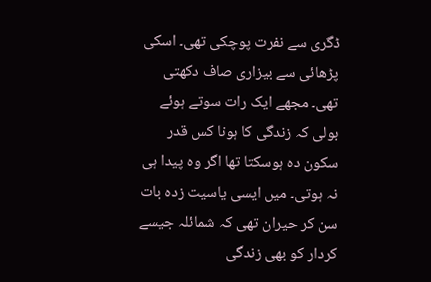ڈگری سے نفرت پوچکی تھی۔ اسکی پڑھائی سے بیزاری صاف دکھتی تھی۔ مجھے ایک رات سوتے ہوئے بولی کہ زندگی کا ہونا کس قدر سکون دہ ہوسکتا تھا اگر وہ پیدا ہی نہ ہوتی۔ میں ایسی یاسیت زدہ بات سن کر حیران تھی کہ شمائلہ جیسے کردار کو بھی زندگی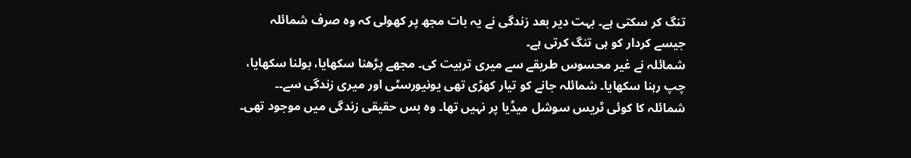تنگ کر سکتی ہے۔ بہت دیر بعد زندگی نے یہ بات مجھ پر کھولی کہ وہ صرف شمائلہ جیسے کردار کو ہی تنگ کرتی ہے۔
شمائلہ نے غیر محسوس طریقے سے میری تربیت کی۔ مجھے پڑھنا سکھایا، بولنا سکھایا، چپ رہنا سکھایا۔ شمائلہ جانے کو تیار کھڑی تھی یونیورسٹی اور میری زندگی سے۔۔ شمائلہ کا کوئی ٹریس سوشل میڈیا پر نہیں تھا۔ وہ بس حقیقی زندگی میں موجود تھی۔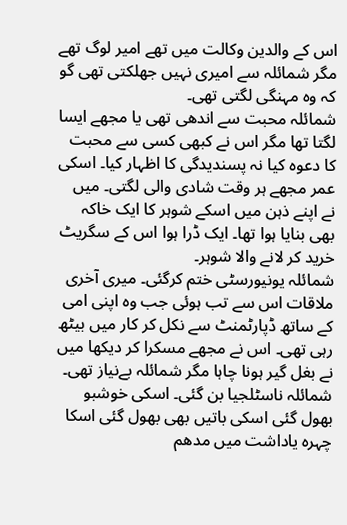اس کے والدین وکالت میں تھے امیر لوگ تھے مگر شمائلہ سے امیری نہیں جھلکتی تھی گو کہ وہ مہنگی لگتی تھی۔
شمائلہ محبت سے اندھی تھی یا مجھے ایسا لگتا تھا مگر اس نے کبھی کسی سے محبت کا دعوہ کیا نہ پسندیدگی کا اظہار کیا۔ اسکی عمر مجھے ہر وقت شادی والی لگتی۔ میں نے اپنے ذہن میں اسکے شوہر کا ایک خاکہ بھی بنایا ہوا تھا۔ ایک ڈرا ہوا اس کے سگریٹ خرید کر لانے والا شوہر۔
شمائلہ یونیورسٹی ختم کرگئی۔ میری آخری ملاقات اس سے تب ہوئی جب وہ اپنی امی کے ساتھ ڈپارٹمنٹ سے نکل کر کار میں بیٹھ رہی تھی۔ اس نے مجھے مسکرا کر دیکھا میں نے بغل گیر ہونا چاہا مگر شمائلہ بےنیاز تھی۔
شمائلہ ناسٹلجیا بن گئی۔ اسکی خوشبو بھول گئی اسکی باتیں بھی بھول گئی اسکا چہرہ یاداشت میں مدھم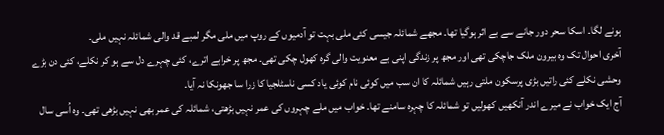ہونے لگا۔ اسکا سحر دور جانے سے بے اثر ہوگیا تھا۔ مجھے شمائلہ جیسی کئی ملی بہت تو آدمیوں کے روپ میں ملی مگر لمبے قد والی شمائلہ نہیں ملی۔
آخری احوال تک وہ بیرون ملک جاچکی تھی اور مجھ پر زندگی اپنی بے معنویت والی گرہ کھول چکی تھی۔ مجھ پر خرابے اترے، کئی چہرے دل سے ہو کر نکلے، کئی دن بڑے وحشی نکلے کئی راتیں بڑی پرسکون ملتی رہیں شمائلہ کا ان سب میں کوئی نام کوئی یاد کسی ناسٹلجیا کا زرا سا جھونکا نہ آیا۔
آج ایک خواب نے میرے اندر آنکھیں کھولیں تو شمائلہ کا چہرہ سامنے تھا۔ خواب میں ملے چہروں کی عمر نہیں بڑھتی، شمائلہ کی عمر بھی نہیں بڑھی تھی۔ وہ اُسی سال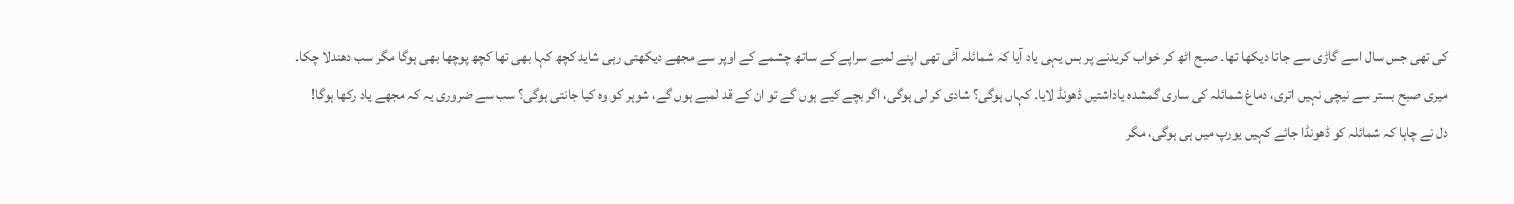کی تھی جس سال اسے گاڑی سے جاتا دیکھا تھا۔ صبح اٹھ کر خواب کریدنے پر بس یہی یاد آیا کہ شمائلہ آئی تھی اپنے لمبے سراپے کے ساتھ چشمے کے اوپر سے مجھے دیکھتی رہی شاید کچھ کہا بھی تھا کچھ پوچھا بھی ہوگا مگر سب دھندلا چکا۔
میری صبح بستر سے نیچی نہیں اتری، دماغ شمائلہ کی ساری گمشدہ یاداشتیں ڈھونڈ لایا۔ کہاں ہوگی؟ شادی کر لی ہوگی، اگر بچے کیے ہوں گے تو ان کے قد لمبے ہوں گے، شوہر کو وہ کیا جانتی ہوگی؟ سب سے ضروری یہ کہ مجھے یاد رکھا ہوگا!
دل نے چاہا کہ شمائلہ کو ڈھونڈا جائے کہیں یورپ میں ہی ہوگی، مگر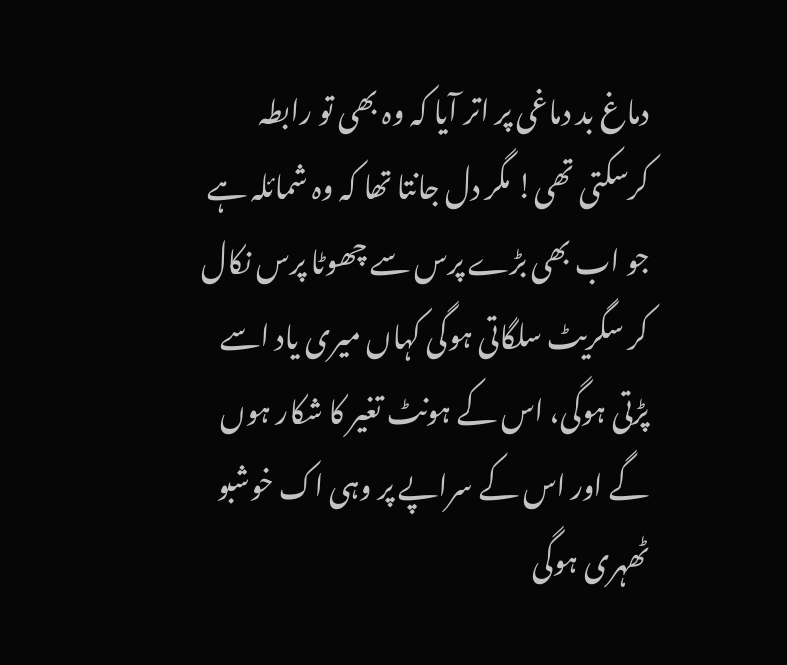دماغ بد دماغی پر اتر آیا کہ وہ بھی تو رابطہ کرسکتی تھی! مگر دل جانتا تھا کہ وہ شمائلہ ہے جو اب بھی بڑے پرس سے چھوٹا پرس نکال کر سگریٹ سلگاتی ہوگی کہاں میری یاد اسے پڑتی ہوگی، اس کے ہونٹ تغیر کا شکار ہوں گے اور اس کے سراپے پر وہی اک خوشبو ٹھہری ہوگی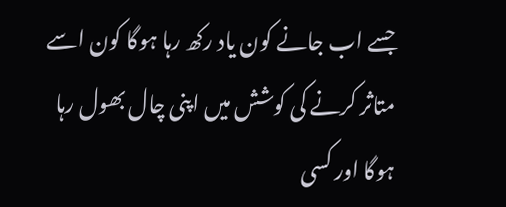جسے اب جانے کون یاد رکھ رہا ہوگا کون اسے متاثر کرنے کی کوشش میں اپنی چال بھول رہا ہوگا اور کسی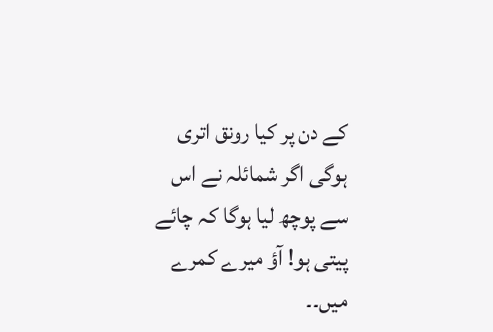کے دن پر کیا رونق اتری ہوگی اگر شمائلہ نے اس سے پوچھ لیا ہوگا کہ چائے پیتی ہو! آؤ میرے کمرے میں۔۔